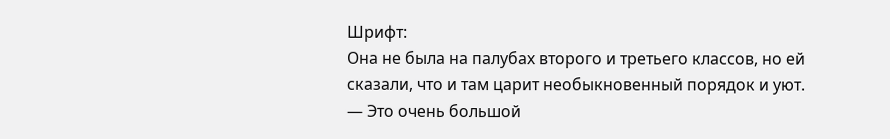Шрифт:
Она не была на палубах второго и третьего классов, но ей сказали, что и там царит необыкновенный порядок и уют.
— Это очень большой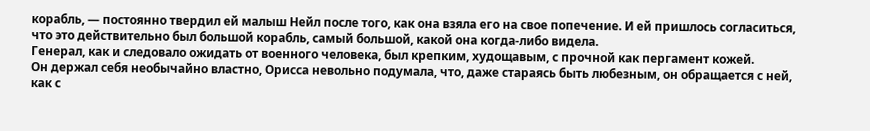корабль, — постоянно твердил ей малыш Нейл после того, как она взяла его на свое попечение. И ей пришлось согласиться, что это действительно был большой корабль, самый большой, какой она когда-либо видела.
Генерал, как и следовало ожидать от военного человека, был крепким, худощавым, с прочной как пергамент кожей.
Он держал себя необычайно властно, Орисса невольно подумала, что, даже стараясь быть любезным, он обращается с ней, как с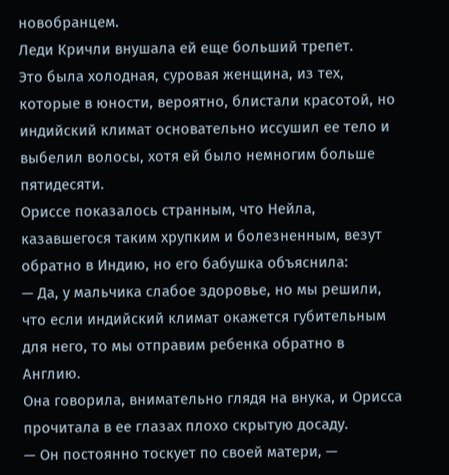новобранцем.
Леди Кричли внушала ей еще больший трепет.
Это была холодная, суровая женщина, из тех, которые в юности, вероятно, блистали красотой, но индийский климат основательно иссушил ее тело и выбелил волосы, хотя ей было немногим больше пятидесяти.
Ориссе показалось странным, что Нейла, казавшегося таким хрупким и болезненным, везут обратно в Индию, но его бабушка объяснила:
— Да, у мальчика слабое здоровье, но мы решили, что если индийский климат окажется губительным для него, то мы отправим ребенка обратно в Англию.
Она говорила, внимательно глядя на внука, и Орисса прочитала в ее глазах плохо скрытую досаду.
— Он постоянно тоскует по своей матери, —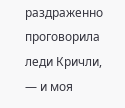раздраженно проговорила леди Кричли, — и моя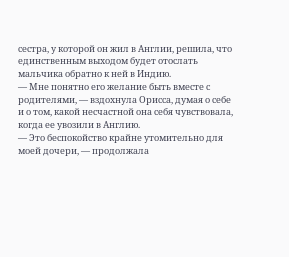сестра, у которой он жил в Англии, решила, что единственным выходом будет отослать мальчика обратно к ней в Индию.
— Мне понятно его желание быть вместе с родителями, — вздохнула Орисса, думая о себе и о том, какой несчастной она себя чувствовала, когда ее увозили в Англию.
— Это беспокойство крайне утомительно для моей дочери, — продолжала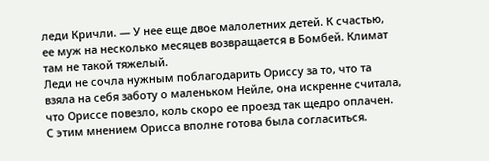леди Кричли. — У нее еще двое малолетних детей. К счастью, ее муж на несколько месяцев возвращается в Бомбей. Климат там не такой тяжелый.
Леди не сочла нужным поблагодарить Ориссу за то, что та взяла на себя заботу о маленьком Нейле, она искренне считала, что Ориссе повезло, коль скоро ее проезд так щедро оплачен. С этим мнением Орисса вполне готова была согласиться.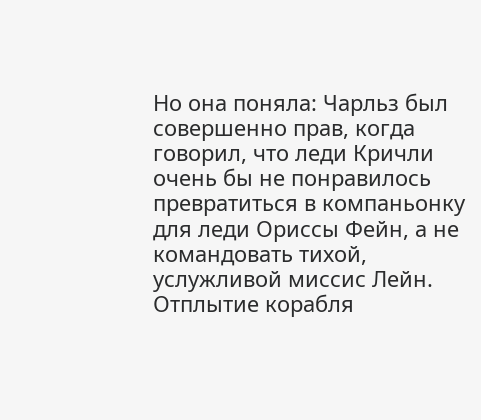Но она поняла: Чарльз был совершенно прав, когда говорил, что леди Кричли очень бы не понравилось превратиться в компаньонку для леди Ориссы Фейн, а не командовать тихой, услужливой миссис Лейн.
Отплытие корабля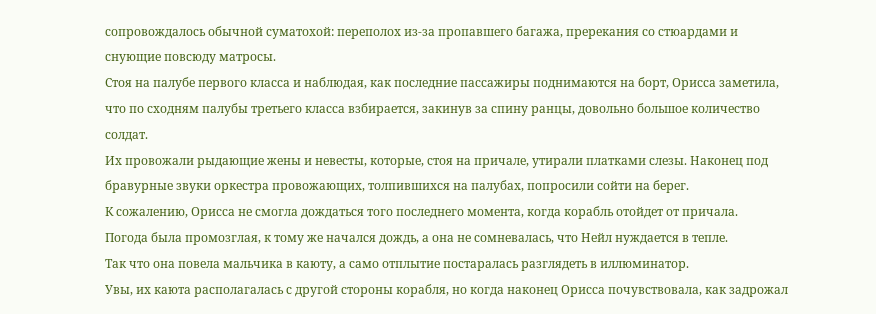сопровождалось обычной суматохой: переполох из-за пропавшего багажа, пререкания со стюардами и снующие повсюду матросы.
Стоя на палубе первого класса и наблюдая, как последние пассажиры поднимаются на борт, Орисса заметила, что по сходням палубы третьего класса взбирается, закинув за спину ранцы, довольно большое количество солдат.
Их провожали рыдающие жены и невесты, которые, стоя на причале, утирали платками слезы. Наконец под бравурные звуки оркестра провожающих, толпившихся на палубах, попросили сойти на берег.
К сожалению, Орисса не смогла дождаться того последнего момента, когда корабль отойдет от причала.
Погода была промозглая, к тому же начался дождь, а она не сомневалась, что Нейл нуждается в тепле.
Так что она повела мальчика в каюту, а само отплытие постаралась разглядеть в иллюминатор.
Увы, их каюта располагалась с другой стороны корабля, но когда наконец Орисса почувствовала, как задрожал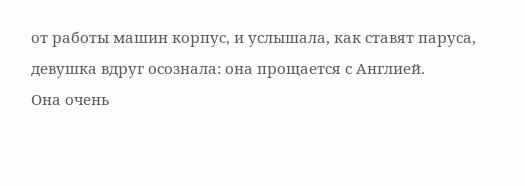от работы машин корпус, и услышала, как ставят паруса, девушка вдруг осознала: она прощается с Англией.
Она очень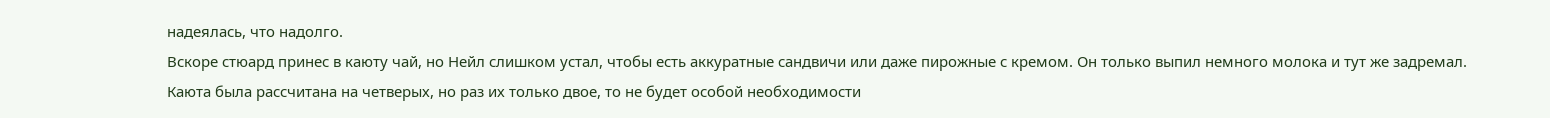надеялась, что надолго.
Вскоре стюард принес в каюту чай, но Нейл слишком устал, чтобы есть аккуратные сандвичи или даже пирожные с кремом. Он только выпил немного молока и тут же задремал.
Каюта была рассчитана на четверых, но раз их только двое, то не будет особой необходимости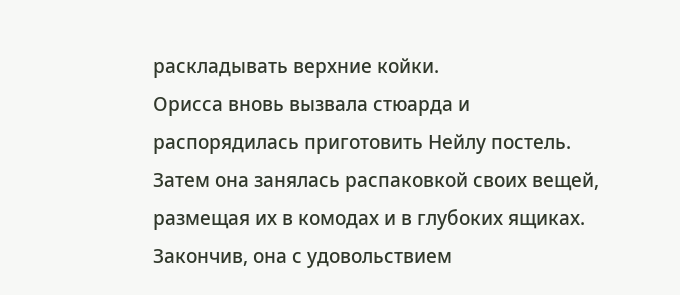раскладывать верхние койки.
Орисса вновь вызвала стюарда и распорядилась приготовить Нейлу постель. Затем она занялась распаковкой своих вещей, размещая их в комодах и в глубоких ящиках. Закончив, она с удовольствием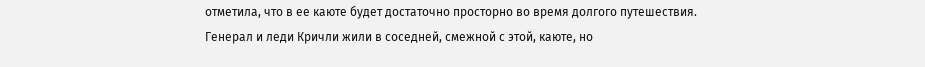отметила, что в ее каюте будет достаточно просторно во время долгого путешествия.
Генерал и леди Кричли жили в соседней, смежной с этой, каюте, но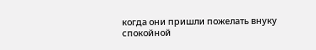когда они пришли пожелать внуку спокойной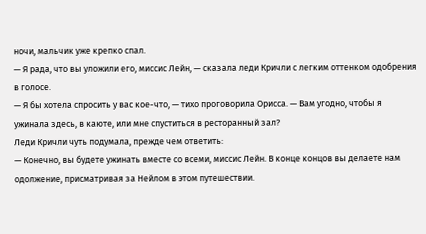ночи, мальчик уже крепко спал.
— Я рада, что вы уложили его, миссис Лейн, — сказала леди Кричли с легким оттенком одобрения в голосе.
— Я бы хотела спросить у вас кое-что, — тихо проговорила Орисса. — Вам угодно, чтобы я ужинала здесь, в каюте, или мне спуститься в ресторанный зал?
Леди Кричли чуть подумала, прежде чем ответить:
— Конечно, вы будете ужинать вместе со всеми, миссис Лейн. В конце концов вы делаете нам одолжение, присматривая за Нейлом в этом путешествии.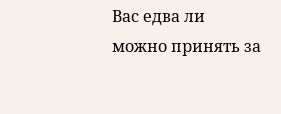Вас едва ли можно принять за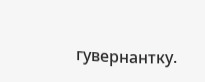гувернантку.